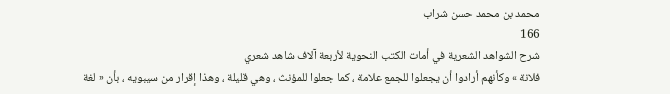محمد بن محمد حسن شراب
166
شرح الشواهد الشعرية في أمات الكتب النحوية لأربعة آلاف شاهد شعري
فلانة » وكأنهم أرادوا أن يجعلوا للجمع علامة ، كما جعلوا للمؤنث ، وهي قليلة ، وهذا إقرار من سيبويه ، بأن « لغة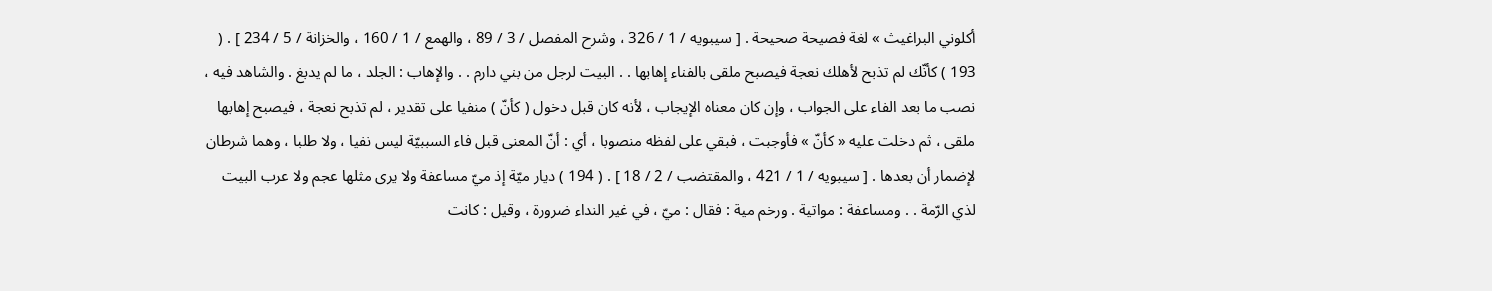أكلوني البراغيث » لغة فصيحة صحيحة . [ سيبويه / 1 / 326 ، وشرح المفصل / 3 / 89 ، والهمع / 1 / 160 ، والخزانة / 5 / 234 ] . ( 193 ) كأنّك لم تذبح لأهلك نعجة فيصبح ملقى بالفناء إهابها . . البيت لرجل من بني دارم . . والإهاب : الجلد ، ما لم يدبغ . والشاهد فيه ، نصب ما بعد الفاء على الجواب ، وإن كان معناه الإيجاب ، لأنه كان قبل دخول ( كأنّ ) منفيا على تقدير ، لم تذبح نعجة ، فيصبح إهابها ملقى ، ثم دخلت عليه « كأنّ » فأوجبت ، فبقي على لفظه منصوبا ، أي : أنّ المعنى قبل فاء السببيّة ليس نفيا ، ولا طلبا ، وهما شرطان لإضمار أن بعدها . [ سيبويه / 1 / 421 ، والمقتضب / 2 / 18 ] . ( 194 ) ديار ميّة إذ ميّ مساعفة ولا يرى مثلها عجم ولا عرب البيت لذي الرّمة . . ومساعفة : مواتية . ورخم مية : فقال : ميّ ، في غير النداء ضرورة ، وقيل : كانت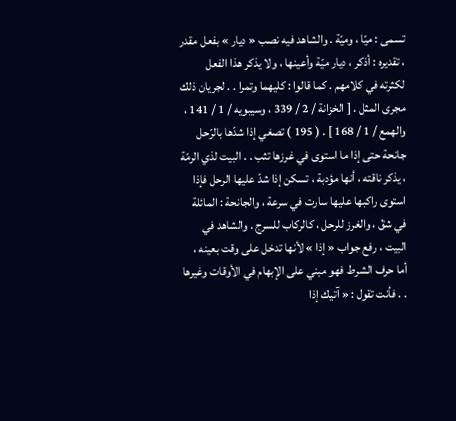تسمى : ميّا ، وميّة . والشاهد فيه نصب « ديار » بفعل مقدر ، تقديره : أذكر ، ديار ميّة وأعينها ، ولا يذكر هذا الفعل لكثرته في كلامهم . كما قالوا : كليهما وتمرا . . لجريان ذلك مجرى المثل . [ الخزانة / 2 / 339 ، وسيبويه / 1 / 141 ، والهمع / 1 / 168 ] . ( 195 ) تصغي إذا شدّها بالرّحل جانحة حتى إذا ما استوى في غرزها تثب . . البيت لذي الرمّة ، يذكر ناقته ، أنها مؤدبة ، تسكن إذا شدّ عليها الرحل فإذا استوى راكبها عليها سارت في سرعة ، والجانحة : المائلة في شقّ ، والغرز للرحل ، كالركاب للسرج . والشاهد في البيت ، رفع جواب « إذا » لأنها تدخل على وقت بعينه ، أما حرف الشرط فهو مبني على الإبهام في الأوقات وغيرها . . فأنت تقول : « آتيك إذا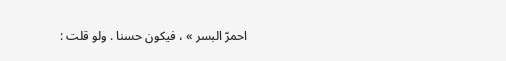احمرّ البسر » ، فيكون حسنا . ولو قلت :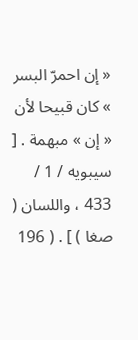« إن احمرّ البسر » كان قبيحا لأن « إن » مبهمة . [ سيبويه / 1 / 433 ، واللسان ( صغا ) ] . ( 196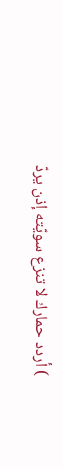) أردد حمارك لا تنزع سويّته إذن يردّ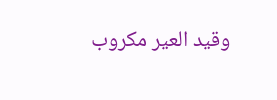وقيد العير مكروب